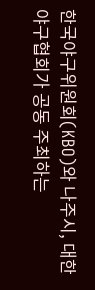한국야구위원회(KBO)와 나주시, 대한야구협회가 공동 주최하는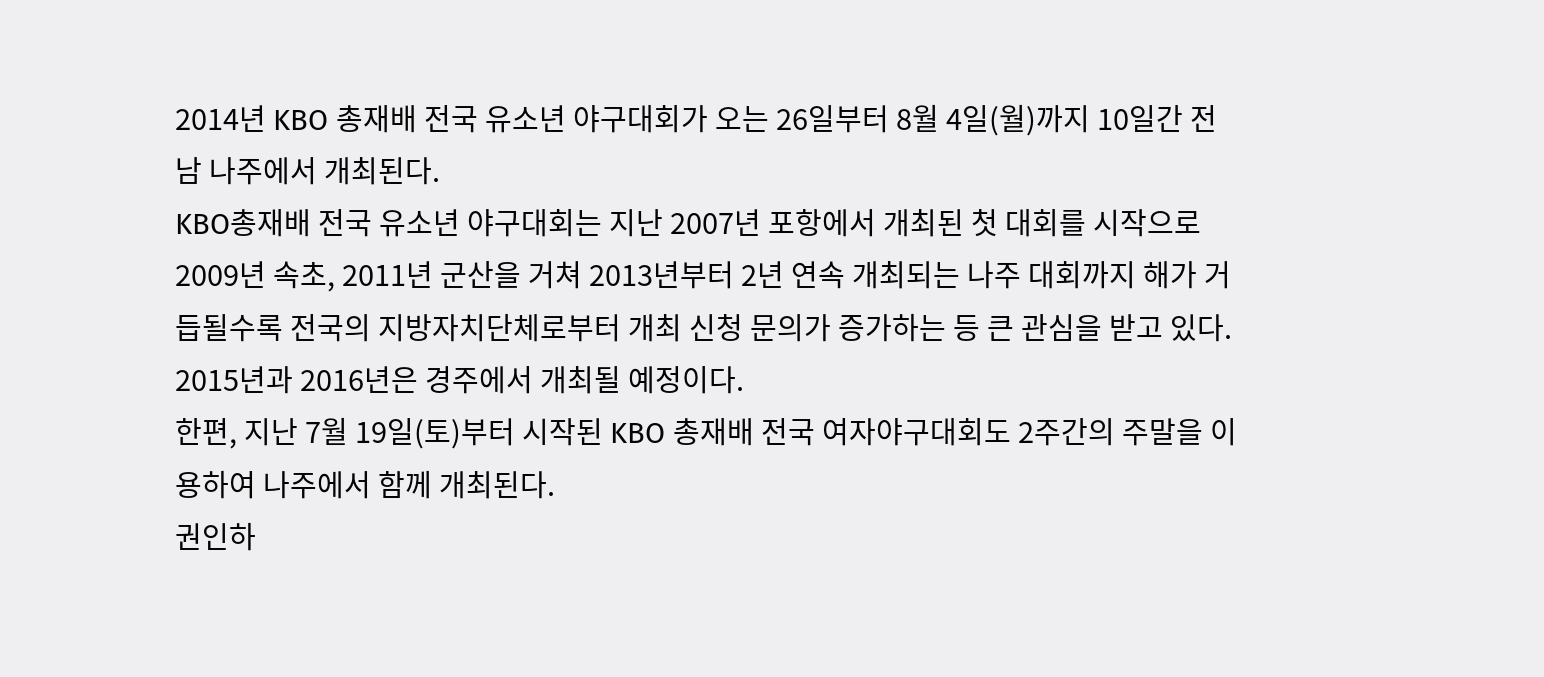2014년 KBO 총재배 전국 유소년 야구대회가 오는 26일부터 8월 4일(월)까지 10일간 전남 나주에서 개최된다.
KBO총재배 전국 유소년 야구대회는 지난 2007년 포항에서 개최된 첫 대회를 시작으로 2009년 속초, 2011년 군산을 거쳐 2013년부터 2년 연속 개최되는 나주 대회까지 해가 거듭될수록 전국의 지방자치단체로부터 개최 신청 문의가 증가하는 등 큰 관심을 받고 있다. 2015년과 2016년은 경주에서 개최될 예정이다.
한편, 지난 7월 19일(토)부터 시작된 KBO 총재배 전국 여자야구대회도 2주간의 주말을 이용하여 나주에서 함께 개최된다.
권인하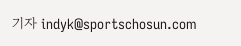기자 indyk@sportschosun.com